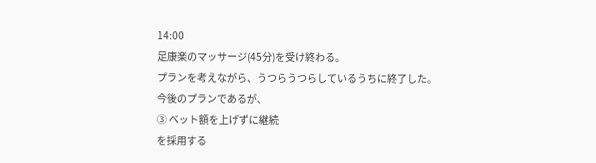14:00
足康楽のマッサージ(45分)を受け終わる。
プランを考えながら、うつらうつらしているうちに終了した。
今後のプランであるが、
③ ベット額を上げずに継続
を採用する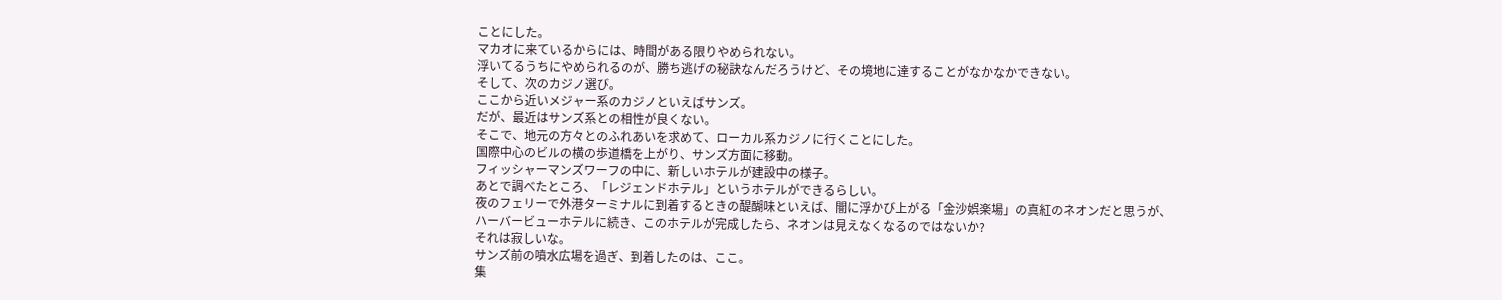ことにした。
マカオに来ているからには、時間がある限りやめられない。
浮いてるうちにやめられるのが、勝ち逃げの秘訣なんだろうけど、その境地に達することがなかなかできない。
そして、次のカジノ選び。
ここから近いメジャー系のカジノといえばサンズ。
だが、最近はサンズ系との相性が良くない。
そこで、地元の方々とのふれあいを求めて、ローカル系カジノに行くことにした。
国際中心のビルの横の歩道橋を上がり、サンズ方面に移動。
フィッシャーマンズワーフの中に、新しいホテルが建設中の様子。
あとで調べたところ、「レジェンドホテル」というホテルができるらしい。
夜のフェリーで外港ターミナルに到着するときの醍醐味といえば、闇に浮かび上がる「金沙娯楽場」の真紅のネオンだと思うが、
ハーバービューホテルに続き、このホテルが完成したら、ネオンは見えなくなるのではないか?
それは寂しいな。
サンズ前の噴水広場を過ぎ、到着したのは、ここ。
集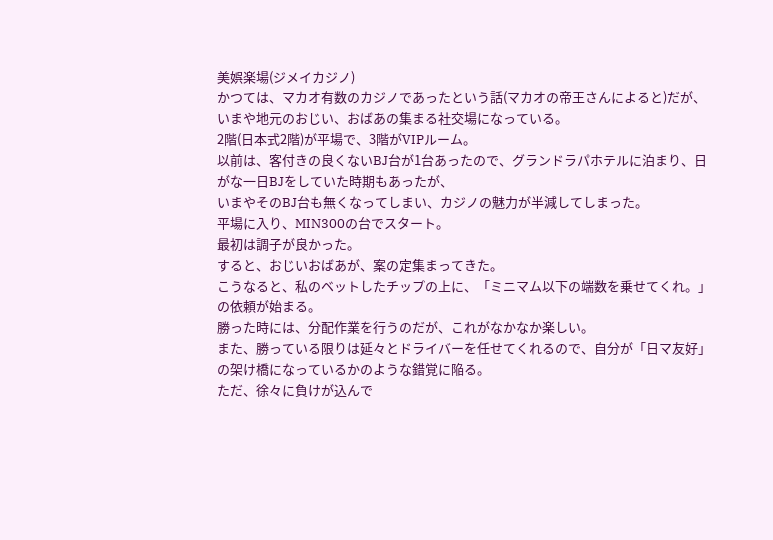美娯楽場(ジメイカジノ)
かつては、マカオ有数のカジノであったという話(マカオの帝王さんによると)だが、いまや地元のおじい、おばあの集まる社交場になっている。
2階(日本式2階)が平場で、3階がVIPルーム。
以前は、客付きの良くないBJ台が1台あったので、グランドラパホテルに泊まり、日がな一日BJをしていた時期もあったが、
いまやそのBJ台も無くなってしまい、カジノの魅力が半減してしまった。
平場に入り、MIN300の台でスタート。
最初は調子が良かった。
すると、おじいおばあが、案の定集まってきた。
こうなると、私のベットしたチップの上に、「ミニマム以下の端数を乗せてくれ。」の依頼が始まる。
勝った時には、分配作業を行うのだが、これがなかなか楽しい。
また、勝っている限りは延々とドライバーを任せてくれるので、自分が「日マ友好」の架け橋になっているかのような錯覚に陥る。
ただ、徐々に負けが込んで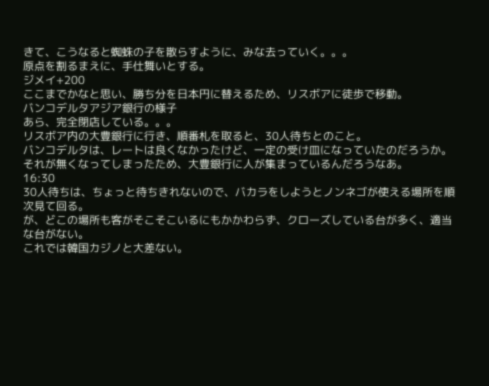きて、こうなると蜘蛛の子を散らすように、みな去っていく。。。
原点を割るまえに、手仕舞いとする。
ジメイ+200
ここまでかなと思い、勝ち分を日本円に替えるため、リスボアに徒歩で移動。
バンコデルタアジア銀行の様子
あら、完全閉店している。。。
リスボア内の大豊銀行に行き、順番札を取ると、30人待ちとのこと。
バンコデルタは、レートは良くなかったけど、一定の受け皿になっていたのだろうか。
それが無くなってしまったため、大豊銀行に人が集まっているんだろうなあ。
16:30
30人待ちは、ちょっと待ちきれないので、バカラをしようとノンネゴが使える場所を順次見て回る。
が、どこの場所も客がそこそこいるにもかかわらず、クローズしている台が多く、適当な台がない。
これでは韓国カジノと大差ない。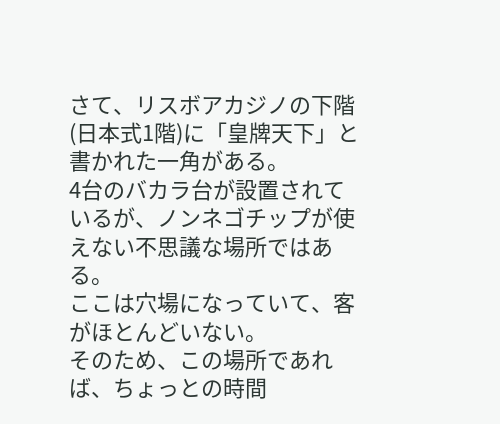さて、リスボアカジノの下階(日本式1階)に「皇牌天下」と書かれた一角がある。
4台のバカラ台が設置されているが、ノンネゴチップが使えない不思議な場所ではある。
ここは穴場になっていて、客がほとんどいない。
そのため、この場所であれば、ちょっとの時間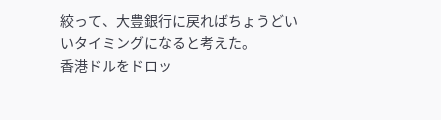絞って、大豊銀行に戻ればちょうどいいタイミングになると考えた。
香港ドルをドロッ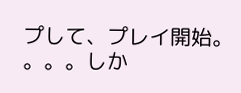プして、プレイ開始。
。。。しか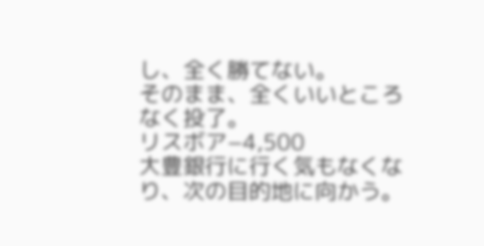し、全く勝てない。
そのまま、全くいいところなく投了。
リスボア−4,500
大豊銀行に行く気もなくなり、次の目的地に向かう。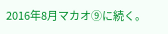2016年8月マカオ⑨に続く。